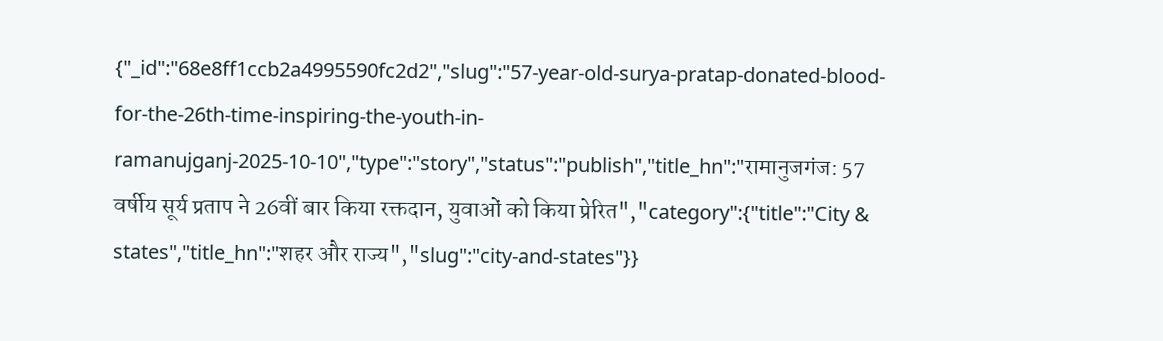{"_id":"68e8ff1ccb2a4995590fc2d2","slug":"57-year-old-surya-pratap-donated-blood-for-the-26th-time-inspiring-the-youth-in-ramanujganj-2025-10-10","type":"story","status":"publish","title_hn":"रामानुजगंज: 57 वर्षीय सूर्य प्रताप ने 26वीं बार किया रक्तदान, युवाओं को किया प्रेरित","category":{"title":"City & states","title_hn":"शहर और राज्य","slug":"city-and-states"}}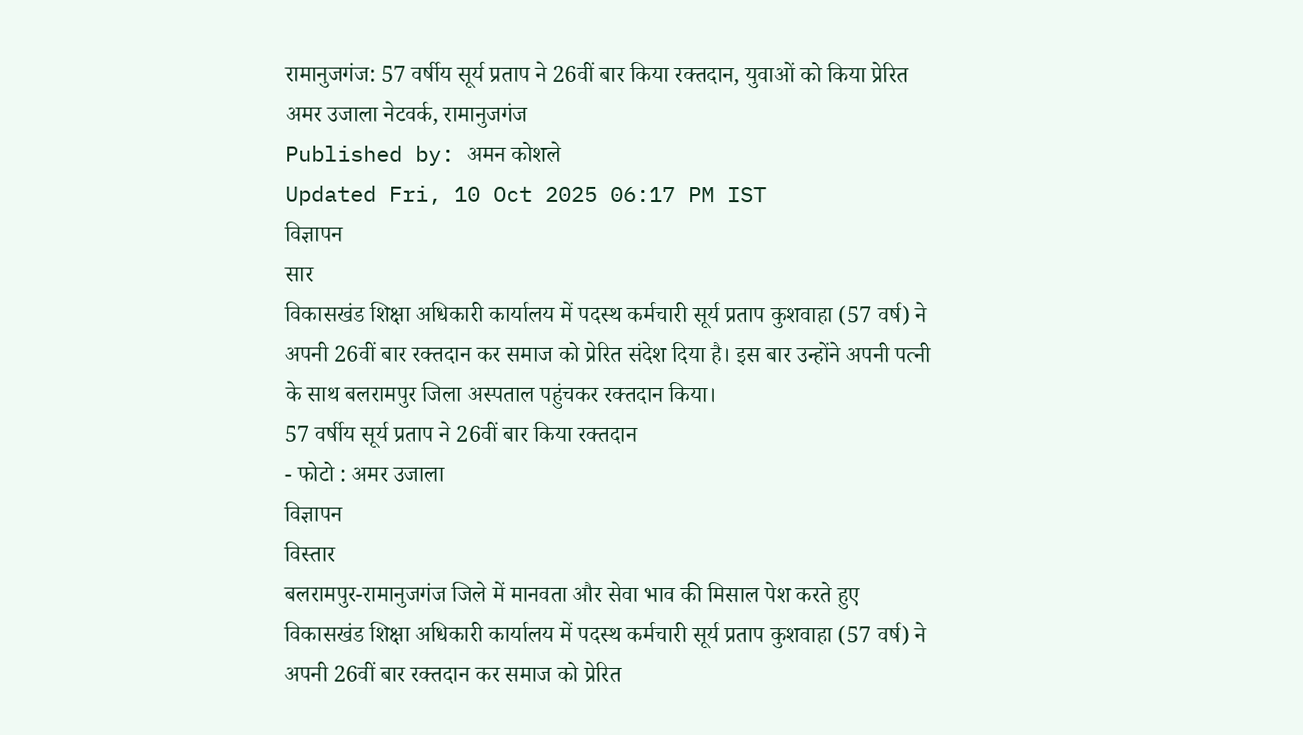रामानुजगंज: 57 वर्षीय सूर्य प्रताप ने 26वीं बार किया रक्तदान, युवाओं को किया प्रेरित
अमर उजाला नेटवर्क, रामानुजगंज
Published by: अमन कोशले
Updated Fri, 10 Oct 2025 06:17 PM IST
विज्ञापन
सार
विकासखंड शिक्षा अधिकारी कार्यालय में पदस्थ कर्मचारी सूर्य प्रताप कुशवाहा (57 वर्ष) ने अपनी 26वीं बार रक्तदान कर समाज को प्रेरित संदेश दिया है। इस बार उन्होंने अपनी पत्नी के साथ बलरामपुर जिला अस्पताल पहुंचकर रक्तदान किया।
57 वर्षीय सूर्य प्रताप ने 26वीं बार किया रक्तदान
- फोटो : अमर उजाला
विज्ञापन
विस्तार
बलरामपुर-रामानुजगंज जिले में मानवता और सेवा भाव की मिसाल पेश करते हुए विकासखंड शिक्षा अधिकारी कार्यालय में पदस्थ कर्मचारी सूर्य प्रताप कुशवाहा (57 वर्ष) ने अपनी 26वीं बार रक्तदान कर समाज को प्रेरित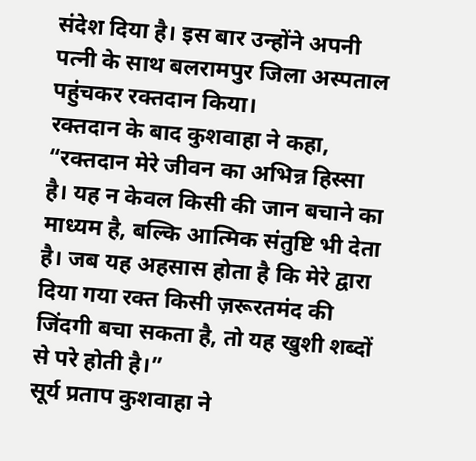संदेश दिया है। इस बार उन्होंने अपनी पत्नी के साथ बलरामपुर जिला अस्पताल पहुंचकर रक्तदान किया।
रक्तदान के बाद कुशवाहा ने कहा, “रक्तदान मेरे जीवन का अभिन्न हिस्सा है। यह न केवल किसी की जान बचाने का माध्यम है, बल्कि आत्मिक संतुष्टि भी देता है। जब यह अहसास होता है कि मेरे द्वारा दिया गया रक्त किसी ज़रूरतमंद की जिंदगी बचा सकता है, तो यह खुशी शब्दों से परे होती है।”
सूर्य प्रताप कुशवाहा ने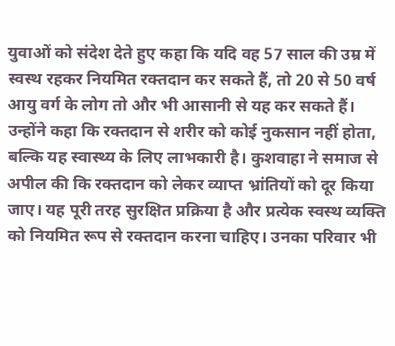युवाओं को संदेश देते हुए कहा कि यदि वह 57 साल की उम्र में स्वस्थ रहकर नियमित रक्तदान कर सकते हैं, तो 20 से 50 वर्ष आयु वर्ग के लोग तो और भी आसानी से यह कर सकते हैं। उन्होंने कहा कि रक्तदान से शरीर को कोई नुकसान नहीं होता, बल्कि यह स्वास्थ्य के लिए लाभकारी है। कुशवाहा ने समाज से अपील की कि रक्तदान को लेकर व्याप्त भ्रांतियों को दूर किया जाए। यह पूरी तरह सुरक्षित प्रक्रिया है और प्रत्येक स्वस्थ व्यक्ति को नियमित रूप से रक्तदान करना चाहिए। उनका परिवार भी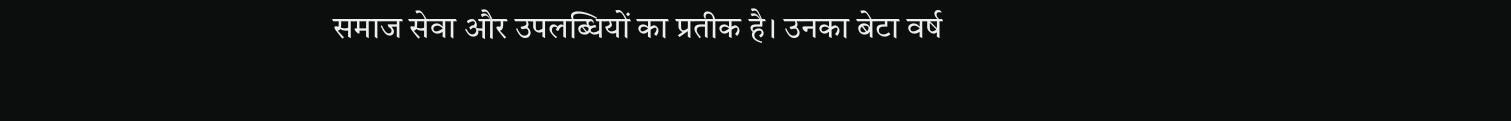समाज सेवा और उपलब्धियों का प्रतीक है। उनका बेटा वर्ष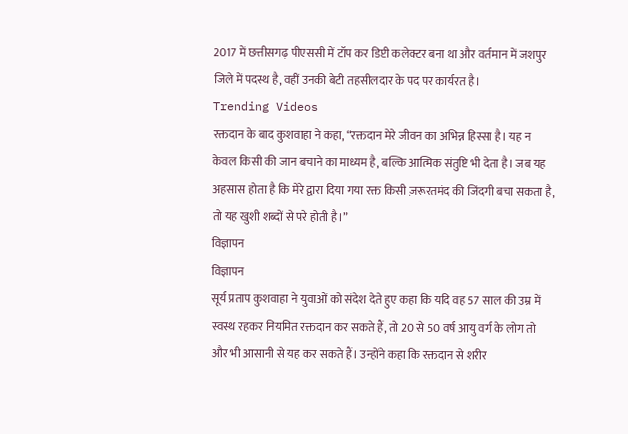2017 में छत्तीसगढ़ पीएससी में टॉप कर डिप्टी कलेक्टर बना था और वर्तमान में जशपुर जिले में पदस्थ है, वहीं उनकी बेटी तहसीलदार के पद पर कार्यरत है।
Trending Videos
रक्तदान के बाद कुशवाहा ने कहा, “रक्तदान मेरे जीवन का अभिन्न हिस्सा है। यह न केवल किसी की जान बचाने का माध्यम है, बल्कि आत्मिक संतुष्टि भी देता है। जब यह अहसास होता है कि मेरे द्वारा दिया गया रक्त किसी ज़रूरतमंद की जिंदगी बचा सकता है, तो यह खुशी शब्दों से परे होती है।”
विज्ञापन
विज्ञापन
सूर्य प्रताप कुशवाहा ने युवाओं को संदेश देते हुए कहा कि यदि वह 57 साल की उम्र में स्वस्थ रहकर नियमित रक्तदान कर सकते हैं, तो 20 से 50 वर्ष आयु वर्ग के लोग तो और भी आसानी से यह कर सकते हैं। उन्होंने कहा कि रक्तदान से शरीर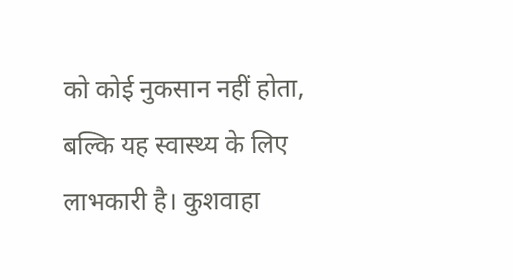को कोई नुकसान नहीं होता, बल्कि यह स्वास्थ्य के लिए लाभकारी है। कुशवाहा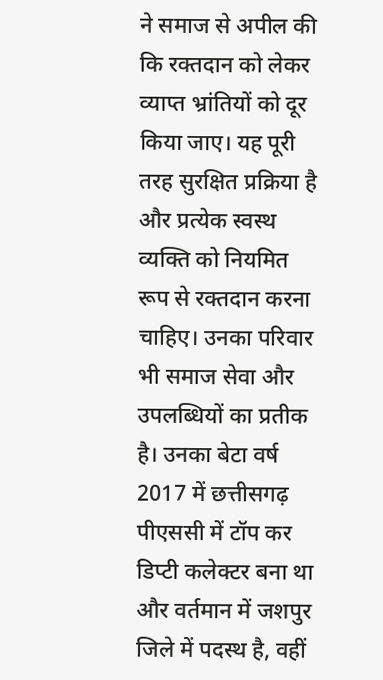ने समाज से अपील की कि रक्तदान को लेकर व्याप्त भ्रांतियों को दूर किया जाए। यह पूरी तरह सुरक्षित प्रक्रिया है और प्रत्येक स्वस्थ व्यक्ति को नियमित रूप से रक्तदान करना चाहिए। उनका परिवार भी समाज सेवा और उपलब्धियों का प्रतीक है। उनका बेटा वर्ष 2017 में छत्तीसगढ़ पीएससी में टॉप कर डिप्टी कलेक्टर बना था और वर्तमान में जशपुर जिले में पदस्थ है, वहीं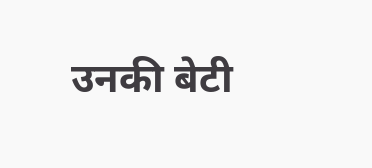उनकी बेटी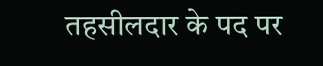तहसीलदार के पद पर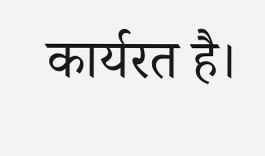कार्यरत है।